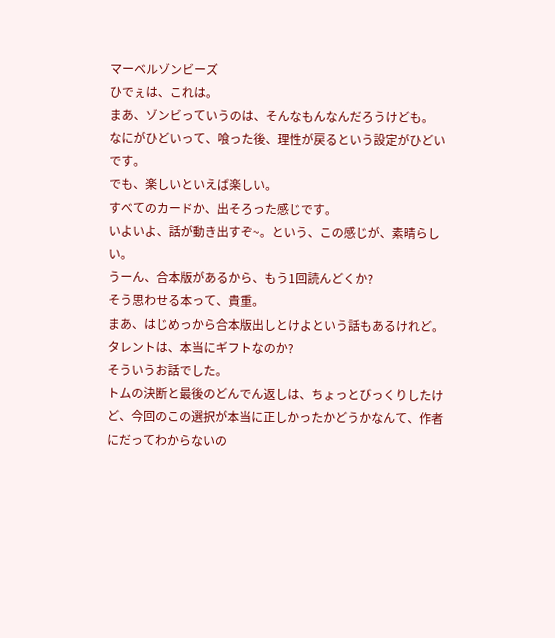マーベルゾンビーズ
ひでぇは、これは。
まあ、ゾンビっていうのは、そんなもんなんだろうけども。
なにがひどいって、喰った後、理性が戻るという設定がひどいです。
でも、楽しいといえば楽しい。
すべてのカードか、出そろった感じです。
いよいよ、話が動き出すぞ~。という、この感じが、素晴らしい。
うーん、合本版があるから、もう1回読んどくか?
そう思わせる本って、貴重。
まあ、はじめっから合本版出しとけよという話もあるけれど。
タレントは、本当にギフトなのか?
そういうお話でした。
トムの決断と最後のどんでん返しは、ちょっとびっくりしたけど、今回のこの選択が本当に正しかったかどうかなんて、作者にだってわからないの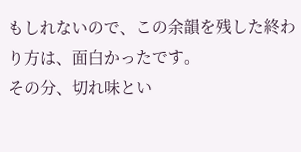もしれないので、この余韻を残した終わり方は、面白かったです。
その分、切れ味とい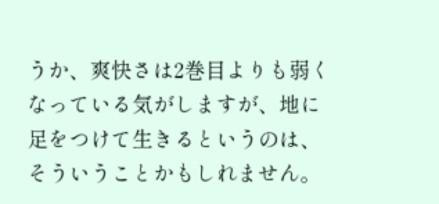うか、爽快さは2巻目よりも弱くなっている気がしますが、地に足をつけて生きるというのは、そういうことかもしれません。